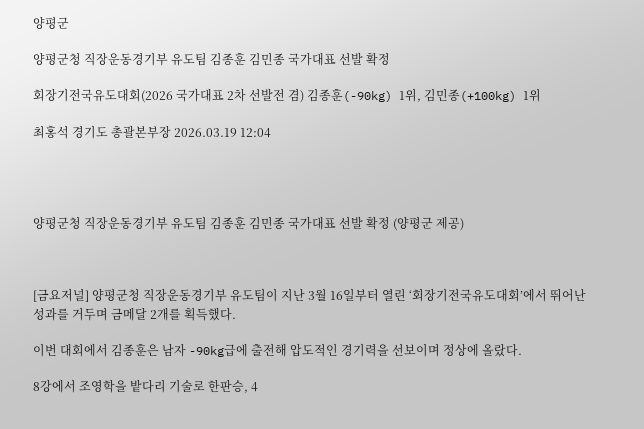양평군

양평군청 직장운동경기부 유도팀 김종훈 김민종 국가대표 선발 확정

회장기전국유도대회(2026 국가대표 2차 선발전 겸) 김종훈(-90kg) 1위, 김민종(+100kg) 1위

최홍석 경기도 총괄본부장 2026.03.19 12:04




양평군청 직장운동경기부 유도팀 김종훈 김민종 국가대표 선발 확정 (양평군 제공)



[금요저널] 양평군청 직장운동경기부 유도팀이 지난 3월 16일부터 열린 ‘회장기전국유도대회’에서 뛰어난 성과를 거두며 금메달 2개를 획득했다.

이번 대회에서 김종훈은 남자 -90kg급에 출전해 압도적인 경기력을 선보이며 정상에 올랐다.

8강에서 조영학을 밭다리 기술로 한판승, 4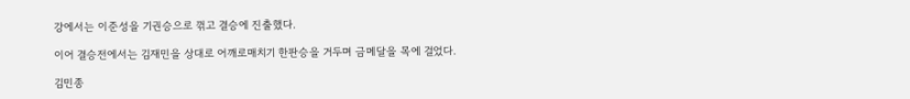강에서는 이준성을 기권승으로 꺾고 결승에 진출했다.

이어 결승전에서는 김재민을 상대로 어깨로매치기 한판승을 거두며 금메달을 목에 걸었다.

김민종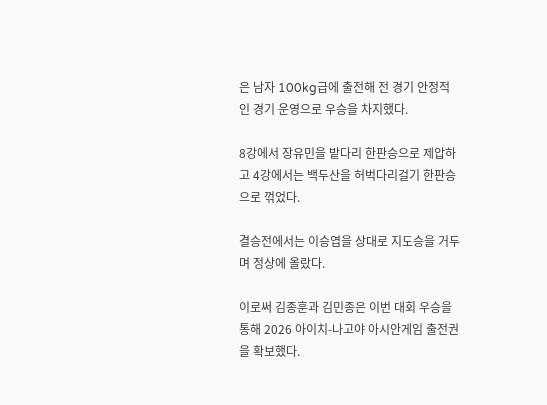은 남자 100kg급에 출전해 전 경기 안정적인 경기 운영으로 우승을 차지했다.

8강에서 장유민을 밭다리 한판승으로 제압하고 4강에서는 백두산을 허벅다리걸기 한판승으로 꺾었다.

결승전에서는 이승엽을 상대로 지도승을 거두며 정상에 올랐다.

이로써 김종훈과 김민종은 이번 대회 우승을 통해 2026 아이치-나고야 아시안게임 출전권을 확보했다.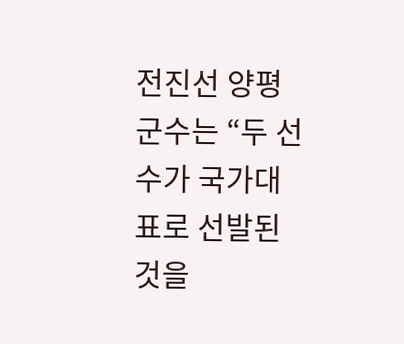전진선 양평군수는 “두 선수가 국가대표로 선발된 것을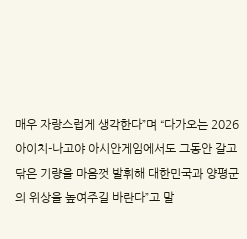매우 자랑스럽게 생각한다”며 “다가오는 2026 아이치-나고야 아시안게임에서도 그동안 갈고닦은 기량을 마음껏 발휘해 대한민국과 양평군의 위상을 높여주길 바란다”고 말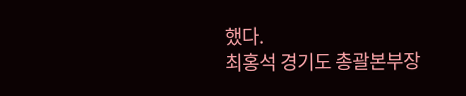했다.
최홍석 경기도 총괄본부장